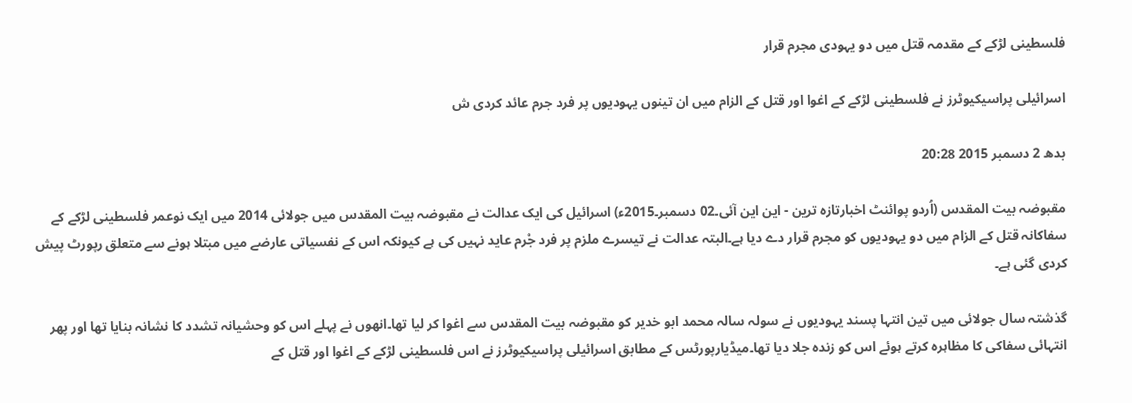فلسطینی لڑکے کے مقدمہ قتل میں دو یہودی مجرم قرار

اسرائیلی پراسیکیوٹرز نے فلسطینی لڑکے کے اغوا اور قتل کے الزام میں ان تینوں یہودیوں پر فرد جرم عائد کردی ش

بدھ 2 دسمبر 2015 20:28

مقبوضہ بیت المقدس (اُردو پوائنٹ اخبارتازہ ترین - این این آئی۔02 دسمبر۔2015ء) اسرائیل کی ایک عدالت نے مقبوضہ بیت المقدس میں جولائی 2014 میں ایک نوعمر فلسطینی لڑکے کے سفاکانہ قتل کے الزام میں دو یہودیوں کو مجرم قرار دے دیا ہے۔البتہ عدالت نے تیسرے ملزم پر فرد جْرم عاید نہیں کی ہے کیونکہ اس کے نفسیاتی عارضے میں مبتلا ہونے سے متعلق رپورٹ پیش کردی گئی ہے۔

گذشتہ سال جولائی میں تین انتہا پسند یہودیوں نے سولہ سالہ محمد ابو خدیر کو مقبوضہ بیت المقدس سے اغوا کر لیا تھا۔انھوں نے پہلے اس کو وحشیانہ تشدد کا نشانہ بنایا تھا اور پھر انتہائی سفاکی کا مظاہرہ کرتے ہوئے اس کو زندہ جلا دیا تھا۔میڈیارپورٹس کے مطابق اسرائیلی پراسیکیوٹرز نے اس فلسطینی لڑکے کے اغوا اور قتل کے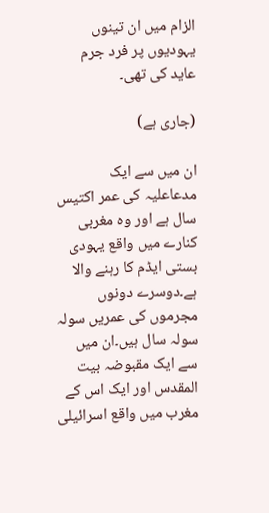الزام میں ان تینوں یہودیوں پر فرد جرم عاید کی تھی۔

(جاری ہے)

ان میں سے ایک مدعاعلیہ کی عمر اکتیس سال ہے اور وہ مغربی کنارے میں واقع یہودی بستی ایڈم کا رہنے والا ہے۔دوسرے دونوں مجرموں کی عمریں سولہ سولہ سال ہیں۔ان میں سے ایک مقبوضہ بیت المقدس اور ایک اس کے مغرب میں واقع اسرائیلی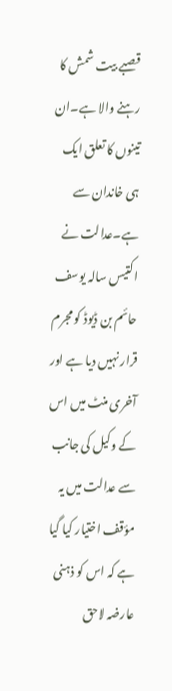قصبے بیت شمش کا رہنے والا ہے۔ان تینوں کا تعلق ایک ہی خاندان سے ہے۔عدالت نے اکتیس سالہ یوسف حائم بن ڈیوڈ کو مجرم قرار نہیں دیا ہے اور آخری منٹ میں اس کے وکیل کی جانب سے عدالت میں یہ مؤقف اختیار کیا گیا ہے کہ اس کو ذہنی عارضہ لاحق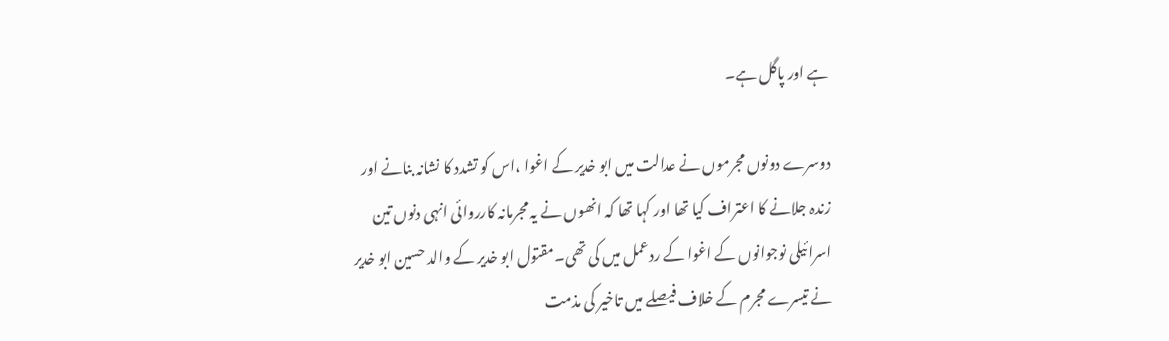ہے اور پاگل ہے۔

دوسرے دونوں مجرموں نے عدالت میں ابو خدیر کے اغوا ،اس کو تشدد کا نشانہ بنانے اور زندہ جلانے کا اعتراف کیا تھا اور کہا تھا کہ انھوں نے یہ مجرمانہ کارروائی انہی دنوں تین اسرائیلی نوجوانوں کے اغوا کے ردعمل میں کی تھی۔مقتول ابو خدیر کے والد حسین ابو خدیر نے تیسرے مجرم کے خلاف فیصلے میں تاخیر کی مذمت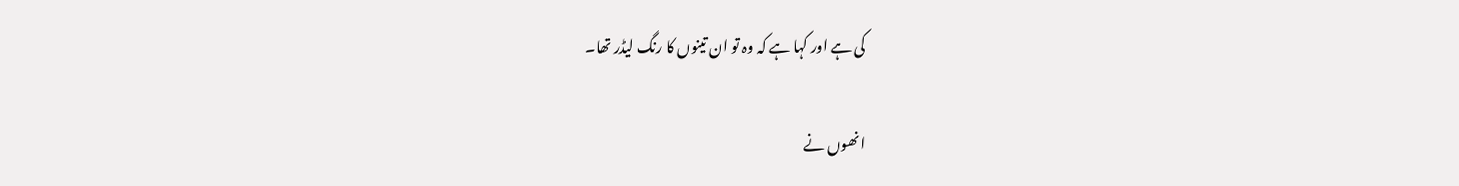کی ہے اور کہا ہے کہ وہ تو ان تینوں کا رنگ لیڈر تھا۔

انھوں نے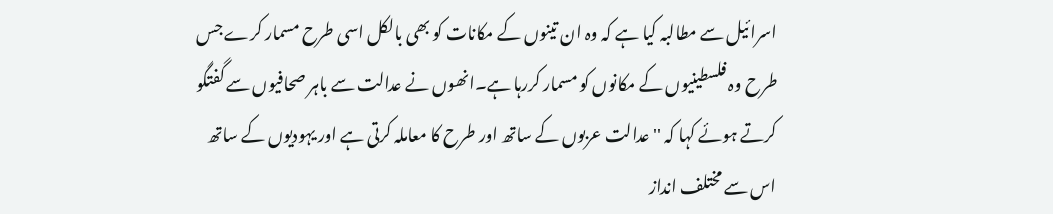اسرائیل سے مطالبہ کیا ہے کہ وہ ان تینوں کے مکانات کو بھی بالکل اسی طرح مسمار کرے جس طرح وہ فلسطینیوں کے مکانوں کو مسمار کررہا ہے۔انھوں نے عدالت سے باہر صحافیوں سے گفتگو کرتے ہوئے کہا کہ ''عدالت عربوں کے ساتھ اور طرح کا معاملہ کرتی ہے اور یہودیوں کے ساتھ اس سے مختلف انداز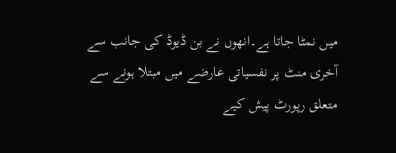میں نمٹا جاتا ہے۔انھوں نے بن ڈیوڈ کی جانب سے آخری منٹ پر نفسیاتی عارضے میں مبتلا ہونے سے متعلق رپورٹ پیش کیے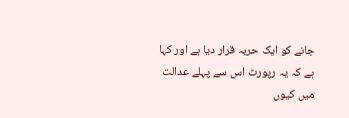جانے کو ایک حربہ قرار دیا ہے اور کہا ہے کہ یہ رپورٹ اس سے پہلے عدالت میں کیوں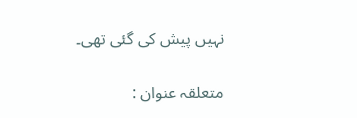نہیں پیش کی گئی تھی۔

متعلقہ عنوان :